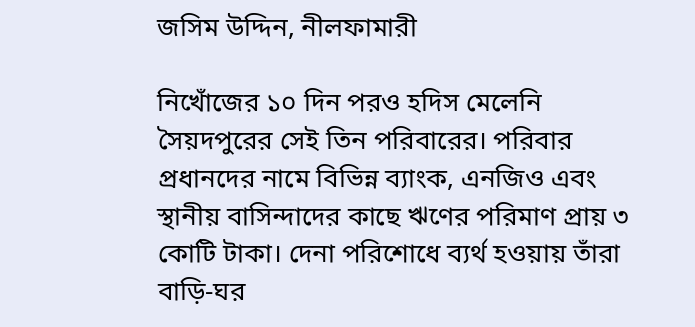জসিম উদ্দিন, নীলফামারী

নিখোঁজের ১০ দিন পরও হদিস মেলেনি সৈয়দপুরের সেই তিন পরিবারের। পরিবার প্রধানদের নামে বিভিন্ন ব্যাংক, এনজিও এবং স্থানীয় বাসিন্দাদের কাছে ঋণের পরিমাণ প্রায় ৩ কোটি টাকা। দেনা পরিশোধে ব্যর্থ হওয়ায় তাঁরা বাড়ি-ঘর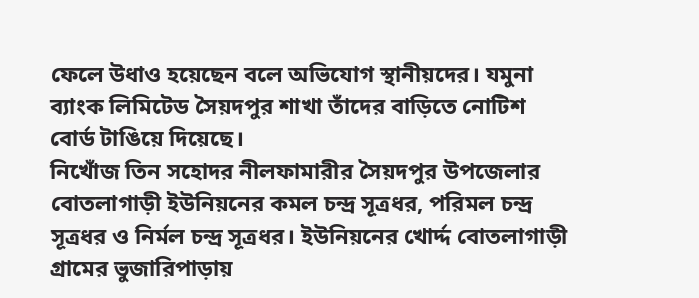ফেলে উধাও হয়েছেন বলে অভিযোগ স্থানীয়দের। যমুনা ব্যাংক লিমিটেড সৈয়দপুর শাখা তাঁদের বাড়িতে নোটিশ বোর্ড টাঙিয়ে দিয়েছে।
নিখোঁজ তিন সহোদর নীলফামারীর সৈয়দপুর উপজেলার বোতলাগাড়ী ইউনিয়নের কমল চন্দ্র সূত্রধর, পরিমল চন্দ্র সূত্রধর ও নির্মল চন্দ্র সূত্রধর। ইউনিয়নের খোর্দ্দ বোতলাগাড়ী গ্রামের ভুজারিপাড়ায়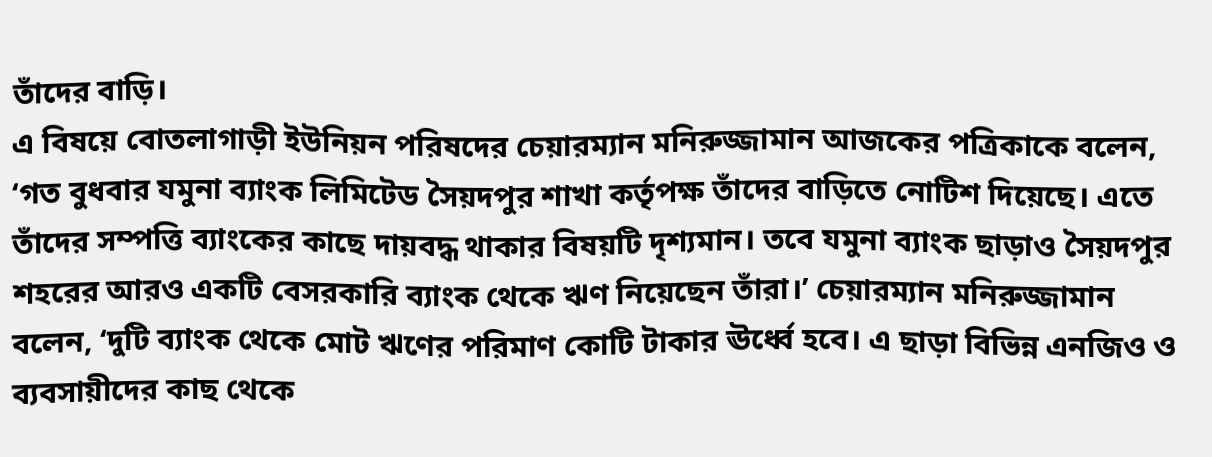তাঁদের বাড়ি।
এ বিষয়ে বোতলাগাড়ী ইউনিয়ন পরিষদের চেয়ারম্যান মনিরুজ্জামান আজকের পত্রিকাকে বলেন, ‘গত বুধবার যমুনা ব্যাংক লিমিটেড সৈয়দপুর শাখা কর্তৃপক্ষ তাঁদের বাড়িতে নোটিশ দিয়েছে। এতে তাঁদের সম্পত্তি ব্যাংকের কাছে দায়বদ্ধ থাকার বিষয়টি দৃশ্যমান। তবে যমুনা ব্যাংক ছাড়াও সৈয়দপুর শহরের আরও একটি বেসরকারি ব্যাংক থেকে ঋণ নিয়েছেন তাঁরা।’ চেয়ারম্যান মনিরুজ্জামান বলেন, ‘দুটি ব্যাংক থেকে মোট ঋণের পরিমাণ কোটি টাকার ঊর্ধ্বে হবে। এ ছাড়া বিভিন্ন এনজিও ও ব্যবসায়ীদের কাছ থেকে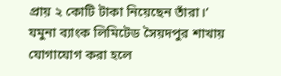প্রায় ২ কোটি টাকা নিয়েছেন তাঁরা।’
যমুনা ব্যাংক লিমিটেড সৈয়দপুর শাখায় যোগাযোগ করা হলে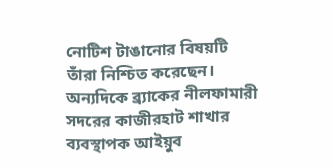নোটিশ টাঙানোর বিষয়টি তাঁরা নিশ্চিত করেছেন। অন্যদিকে ব্র্যাকের নীলফামারী সদরের কাজীরহাট শাখার ব্যবস্থাপক আইয়ুব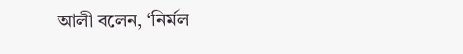আলী বলেন, ‘নির্মল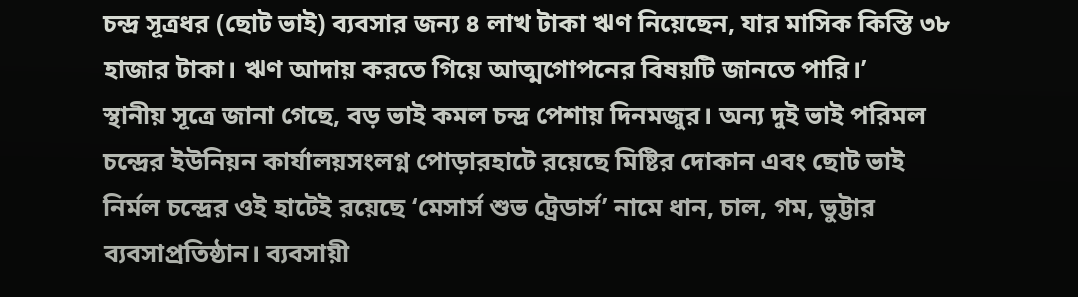চন্দ্র সূত্রধর (ছোট ভাই) ব্যবসার জন্য ৪ লাখ টাকা ঋণ নিয়েছেন, যার মাসিক কিস্তি ৩৮ হাজার টাকা। ঋণ আদায় করতে গিয়ে আত্মগোপনের বিষয়টি জানতে পারি।’
স্থানীয় সূত্রে জানা গেছে, বড় ভাই কমল চন্দ্র পেশায় দিনমজুর। অন্য দুই ভাই পরিমল চন্দ্রের ইউনিয়ন কার্যালয়সংলগ্ন পোড়ারহাটে রয়েছে মিষ্টির দোকান এবং ছোট ভাই নির্মল চন্দ্রের ওই হাটেই রয়েছে ‘মেসার্স শুভ ট্রেডার্স’ নামে ধান, চাল, গম, ভুট্টার ব্যবসাপ্রতিষ্ঠান। ব্যবসায়ী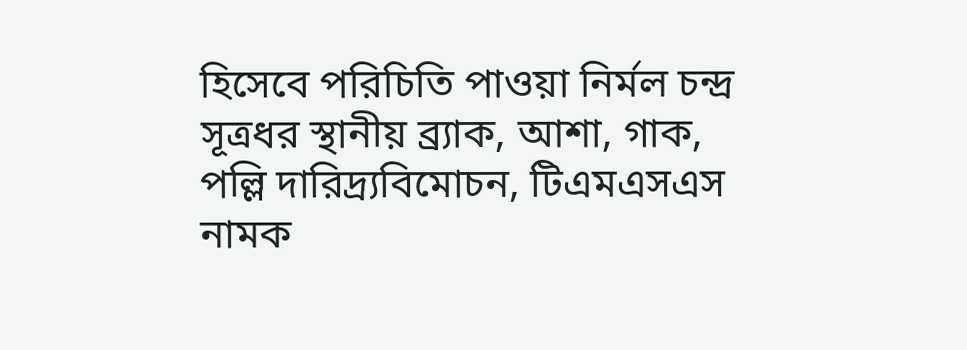হিসেবে পরিচিতি পাওয়া নির্মল চন্দ্র সূত্রধর স্থানীয় ব্র্যাক, আশা, গাক, পল্লি দারিদ্র্যবিমোচন, টিএমএসএস নামক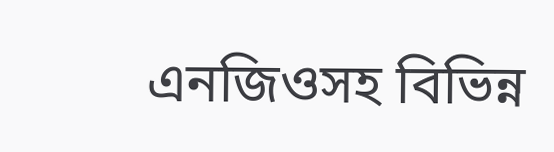এনজিওসহ বিভিন্ন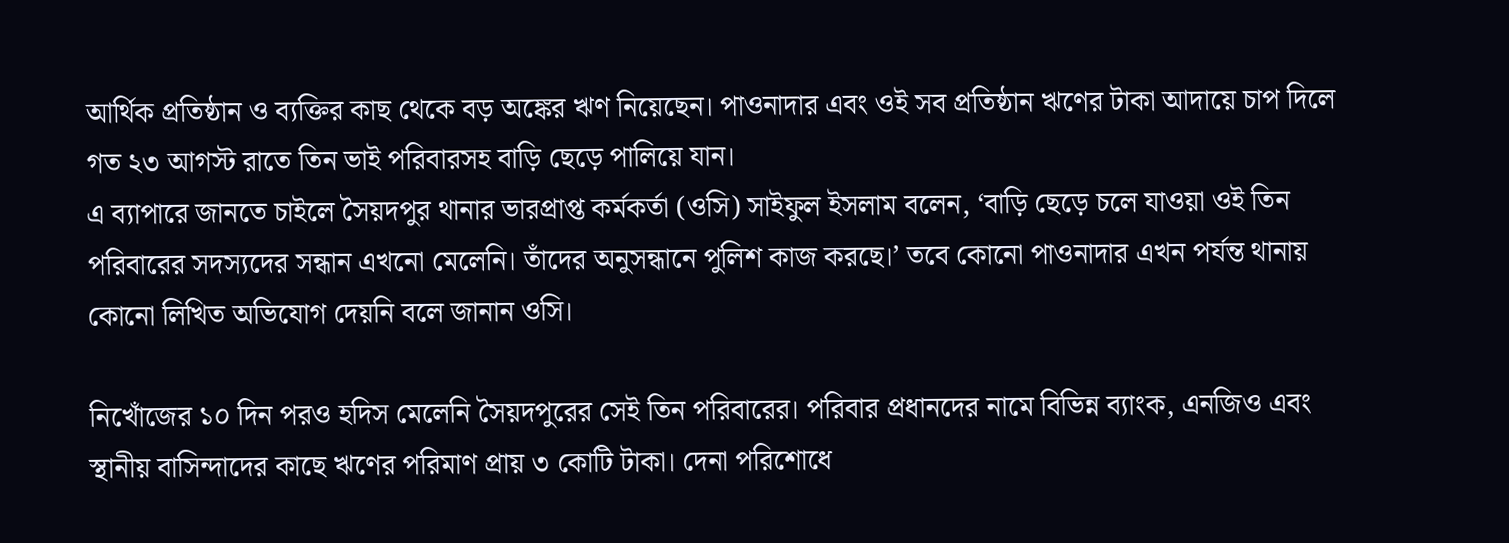আর্থিক প্রতিষ্ঠান ও ব্যক্তির কাছ থেকে বড় অঙ্কের ঋণ নিয়েছেন। পাওনাদার এবং ওই সব প্রতিষ্ঠান ঋণের টাকা আদায়ে চাপ দিলে গত ২৩ আগস্ট রাতে তিন ভাই পরিবারসহ বাড়ি ছেড়ে পালিয়ে যান।
এ ব্যাপারে জানতে চাইলে সৈয়দপুর থানার ভারপ্রাপ্ত কর্মকর্তা (ওসি) সাইফুল ইসলাম বলেন, ‘বাড়ি ছেড়ে চলে যাওয়া ওই তিন পরিবারের সদস্যদের সন্ধান এখনো মেলেনি। তাঁদের অনুসন্ধানে পুলিশ কাজ করছে।’ তবে কোনো পাওনাদার এখন পর্যন্ত থানায় কোনো লিখিত অভিযোগ দেয়নি বলে জানান ওসি।

নিখোঁজের ১০ দিন পরও হদিস মেলেনি সৈয়দপুরের সেই তিন পরিবারের। পরিবার প্রধানদের নামে বিভিন্ন ব্যাংক, এনজিও এবং স্থানীয় বাসিন্দাদের কাছে ঋণের পরিমাণ প্রায় ৩ কোটি টাকা। দেনা পরিশোধে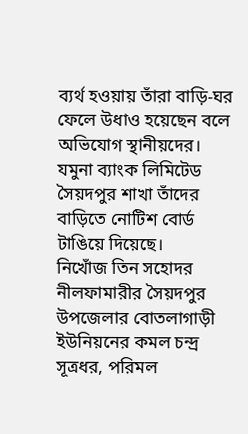ব্যর্থ হওয়ায় তাঁরা বাড়ি-ঘর ফেলে উধাও হয়েছেন বলে অভিযোগ স্থানীয়দের। যমুনা ব্যাংক লিমিটেড সৈয়দপুর শাখা তাঁদের বাড়িতে নোটিশ বোর্ড টাঙিয়ে দিয়েছে।
নিখোঁজ তিন সহোদর নীলফামারীর সৈয়দপুর উপজেলার বোতলাগাড়ী ইউনিয়নের কমল চন্দ্র সূত্রধর, পরিমল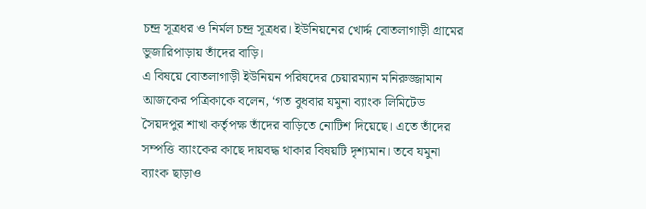চন্দ্র সূত্রধর ও নির্মল চন্দ্র সূত্রধর। ইউনিয়নের খোর্দ্দ বোতলাগাড়ী গ্রামের ভুজারিপাড়ায় তাঁদের বাড়ি।
এ বিষয়ে বোতলাগাড়ী ইউনিয়ন পরিষদের চেয়ারম্যান মনিরুজ্জামান আজকের পত্রিকাকে বলেন, ‘গত বুধবার যমুনা ব্যাংক লিমিটেড সৈয়দপুর শাখা কর্তৃপক্ষ তাঁদের বাড়িতে নোটিশ দিয়েছে। এতে তাঁদের সম্পত্তি ব্যাংকের কাছে দায়বদ্ধ থাকার বিষয়টি দৃশ্যমান। তবে যমুনা ব্যাংক ছাড়াও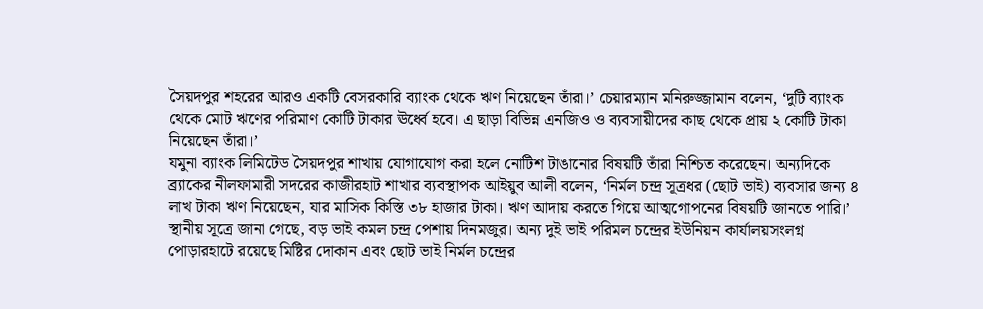সৈয়দপুর শহরের আরও একটি বেসরকারি ব্যাংক থেকে ঋণ নিয়েছেন তাঁরা।’ চেয়ারম্যান মনিরুজ্জামান বলেন, ‘দুটি ব্যাংক থেকে মোট ঋণের পরিমাণ কোটি টাকার ঊর্ধ্বে হবে। এ ছাড়া বিভিন্ন এনজিও ও ব্যবসায়ীদের কাছ থেকে প্রায় ২ কোটি টাকা নিয়েছেন তাঁরা।’
যমুনা ব্যাংক লিমিটেড সৈয়দপুর শাখায় যোগাযোগ করা হলে নোটিশ টাঙানোর বিষয়টি তাঁরা নিশ্চিত করেছেন। অন্যদিকে ব্র্যাকের নীলফামারী সদরের কাজীরহাট শাখার ব্যবস্থাপক আইয়ুব আলী বলেন, ‘নির্মল চন্দ্র সূত্রধর (ছোট ভাই) ব্যবসার জন্য ৪ লাখ টাকা ঋণ নিয়েছেন, যার মাসিক কিস্তি ৩৮ হাজার টাকা। ঋণ আদায় করতে গিয়ে আত্মগোপনের বিষয়টি জানতে পারি।’
স্থানীয় সূত্রে জানা গেছে, বড় ভাই কমল চন্দ্র পেশায় দিনমজুর। অন্য দুই ভাই পরিমল চন্দ্রের ইউনিয়ন কার্যালয়সংলগ্ন পোড়ারহাটে রয়েছে মিষ্টির দোকান এবং ছোট ভাই নির্মল চন্দ্রের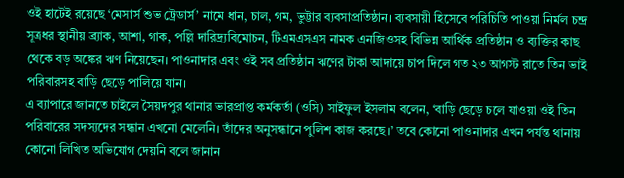ওই হাটেই রয়েছে ‘মেসার্স শুভ ট্রেডার্স’ নামে ধান, চাল, গম, ভুট্টার ব্যবসাপ্রতিষ্ঠান। ব্যবসায়ী হিসেবে পরিচিতি পাওয়া নির্মল চন্দ্র সূত্রধর স্থানীয় ব্র্যাক, আশা, গাক, পল্লি দারিদ্র্যবিমোচন, টিএমএসএস নামক এনজিওসহ বিভিন্ন আর্থিক প্রতিষ্ঠান ও ব্যক্তির কাছ থেকে বড় অঙ্কের ঋণ নিয়েছেন। পাওনাদার এবং ওই সব প্রতিষ্ঠান ঋণের টাকা আদায়ে চাপ দিলে গত ২৩ আগস্ট রাতে তিন ভাই পরিবারসহ বাড়ি ছেড়ে পালিয়ে যান।
এ ব্যাপারে জানতে চাইলে সৈয়দপুর থানার ভারপ্রাপ্ত কর্মকর্তা (ওসি) সাইফুল ইসলাম বলেন, ‘বাড়ি ছেড়ে চলে যাওয়া ওই তিন পরিবারের সদস্যদের সন্ধান এখনো মেলেনি। তাঁদের অনুসন্ধানে পুলিশ কাজ করছে।’ তবে কোনো পাওনাদার এখন পর্যন্ত থানায় কোনো লিখিত অভিযোগ দেয়নি বলে জানান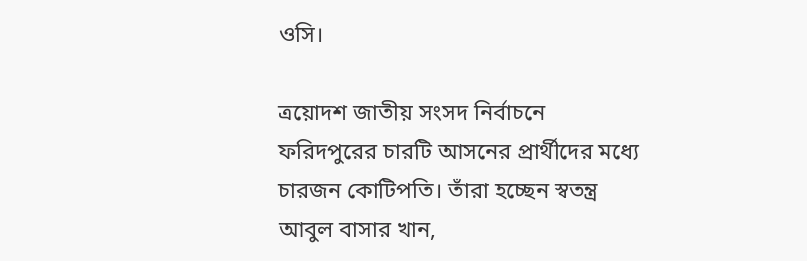ওসি।

ত্রয়োদশ জাতীয় সংসদ নির্বাচনে ফরিদপুরের চারটি আসনের প্রার্থীদের মধ্যে চারজন কোটিপতি। তাঁরা হচ্ছেন স্বতন্ত্র আবুল বাসার খান,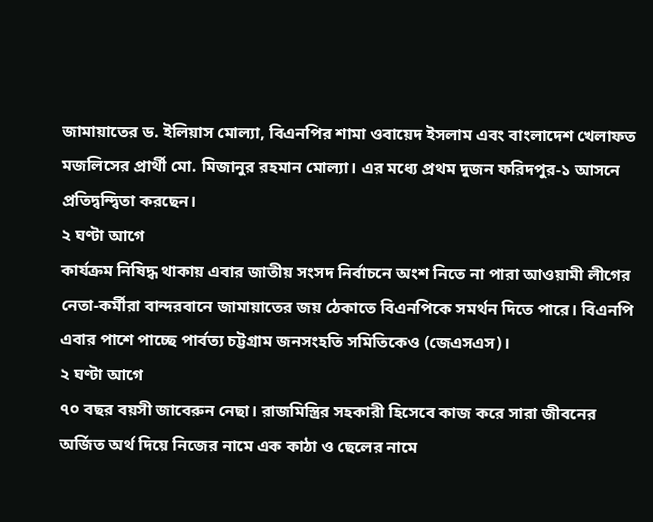জামায়াতের ড. ইলিয়াস মোল্যা, বিএনপির শামা ওবায়েদ ইসলাম এবং বাংলাদেশ খেলাফত মজলিসের প্রার্থী মো. মিজানুর রহমান মোল্যা। এর মধ্যে প্রথম দুজন ফরিদপুর-১ আসনে প্রতিদ্বন্দ্বিতা করছেন।
২ ঘণ্টা আগে
কার্যক্রম নিষিদ্ধ থাকায় এবার জাতীয় সংসদ নির্বাচনে অংশ নিতে না পারা আওয়ামী লীগের নেতা-কর্মীরা বান্দরবানে জামায়াতের জয় ঠেকাতে বিএনপিকে সমর্থন দিতে পারে। বিএনপি এবার পাশে পাচ্ছে পার্বত্য চট্টগ্রাম জনসংহতি সমিতিকেও (জেএসএস)।
২ ঘণ্টা আগে
৭০ বছর বয়সী জাবেরুন নেছা। রাজমিস্ত্রির সহকারী হিসেবে কাজ করে সারা জীবনের অর্জিত অর্থ দিয়ে নিজের নামে এক কাঠা ও ছেলের নামে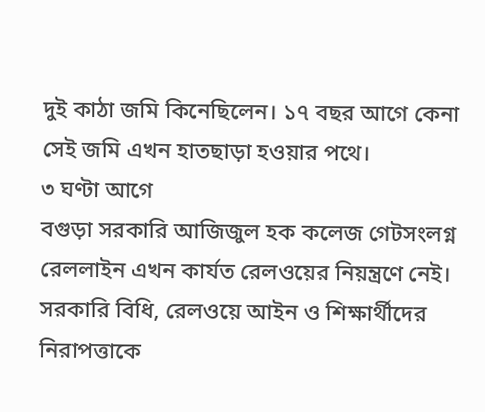দুই কাঠা জমি কিনেছিলেন। ১৭ বছর আগে কেনা সেই জমি এখন হাতছাড়া হওয়ার পথে।
৩ ঘণ্টা আগে
বগুড়া সরকারি আজিজুল হক কলেজ গেটসংলগ্ন রেললাইন এখন কার্যত রেলওয়ের নিয়ন্ত্রণে নেই। সরকারি বিধি, রেলওয়ে আইন ও শিক্ষার্থীদের নিরাপত্তাকে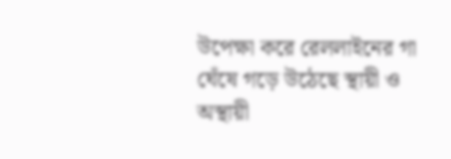উপেক্ষা করে রেললাইনের গা ঘেঁষে গড়ে উঠেছে স্থায়ী ও অস্থায়ী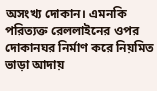অসংখ্য দোকান। এমনকি পরিত্যক্ত রেললাইনের ওপর দোকানঘর নির্মাণ করে নিয়মিত ভাড়া আদায়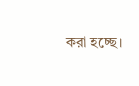করা হচ্ছে।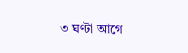৩ ঘণ্টা আগে